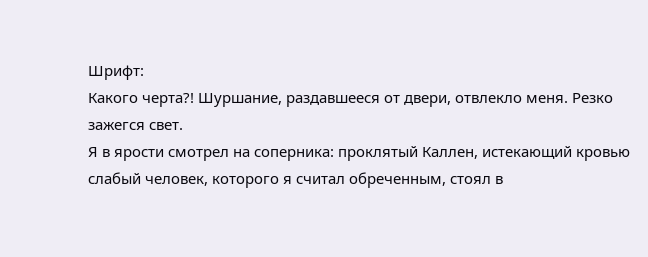Шрифт:
Какого черта?! Шуршание, раздавшееся от двери, отвлекло меня. Резко зажегся свет.
Я в ярости смотрел на соперника: проклятый Каллен, истекающий кровью слабый человек, которого я считал обреченным, стоял в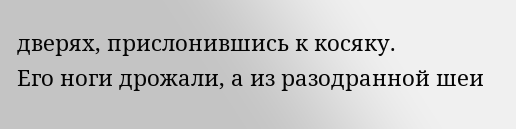дверях, прислонившись к косяку.
Его ноги дрожали, а из разодранной шеи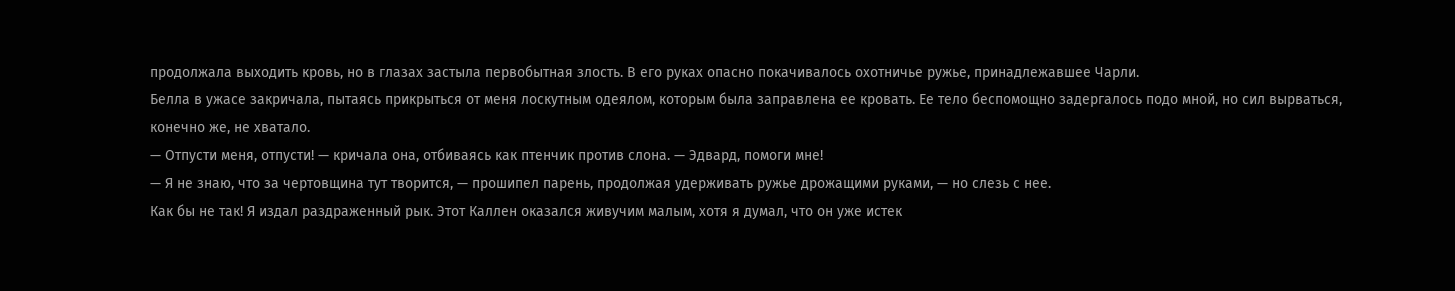продолжала выходить кровь, но в глазах застыла первобытная злость. В его руках опасно покачивалось охотничье ружье, принадлежавшее Чарли.
Белла в ужасе закричала, пытаясь прикрыться от меня лоскутным одеялом, которым была заправлена ее кровать. Ее тело беспомощно задергалось подо мной, но сил вырваться, конечно же, не хватало.
— Отпусти меня, отпусти! — кричала она, отбиваясь как птенчик против слона. — Эдвард, помоги мне!
— Я не знаю, что за чертовщина тут творится, — прошипел парень, продолжая удерживать ружье дрожащими руками, — но слезь с нее.
Как бы не так! Я издал раздраженный рык. Этот Каллен оказался живучим малым, хотя я думал, что он уже истек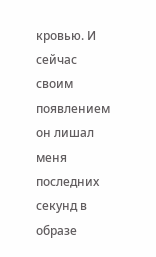кровью. И сейчас своим появлением он лишал меня последних секунд в образе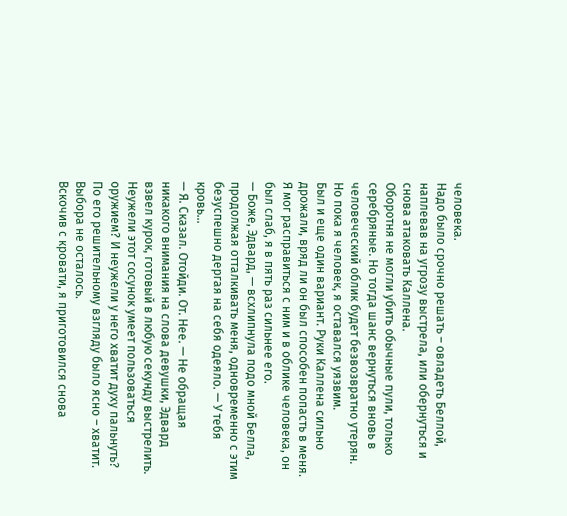человека.
Надо было срочно решать – овладеть Беллой, наплевав на угрозу выстрела, или обернуться и снова атаковать Каллена.
Оборотня не могли убить обычные пули, только серебряные. Но тогда шанс вернуться вновь в человеческий облик будет безвозвратно утерян.
Но пока я человек, я оставался уязвим.
Был и еще один вариант. Руки Каллена сильно дрожали, вряд ли он был способен попасть в меня. Я мог расправиться с ним и в облике человека, он был слаб, я в пять раз сильнее его.
— Боже, Эдвард, — всхлипнула подо мной Белла, продолжая отталкивать меня, одновременно с этим безуспешно дергая на себя одеяло. — У тебя кровь…
— Я. Сказал. Отойди. От. Нее. — Не обращая никакого внимания на слова девушки, Эдвард взвел курок, готовый в любую секунду выстрелить. Неужели этот сосунок умеет пользоваться оружием? И неужели у него хватит духу пальнуть?
По его решительному взгляду было ясно – хватит.
Выбора не осталось.
Вскочив с кровати, я приготовился снова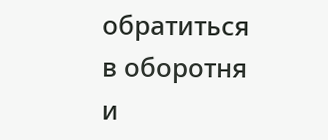обратиться в оборотня и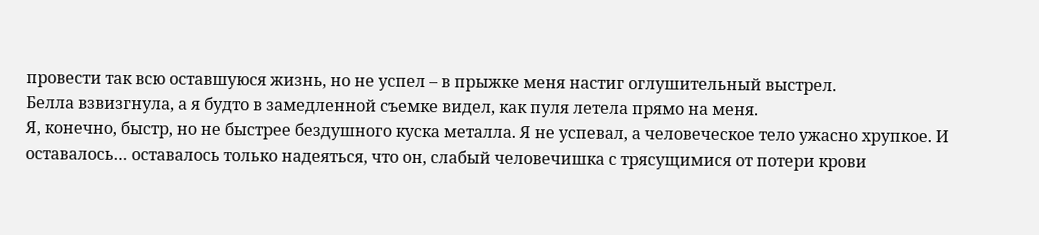провести так всю оставшуюся жизнь, но не успел – в прыжке меня настиг оглушительный выстрел.
Белла взвизгнула, а я будто в замедленной съемке видел, как пуля летела прямо на меня.
Я, конечно, быстр, но не быстрее бездушного куска металла. Я не успевал, а человеческое тело ужасно хрупкое. И оставалось… оставалось только надеяться, что он, слабый человечишка с трясущимися от потери крови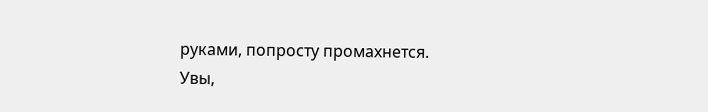руками, попросту промахнется.
Увы,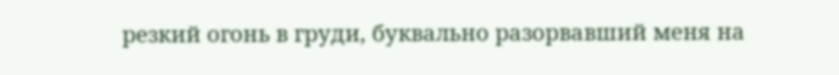резкий огонь в груди, буквально разорвавший меня на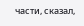части, сказал,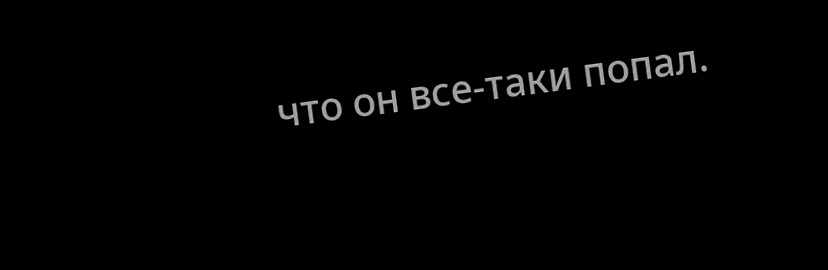что он все-таки попал.